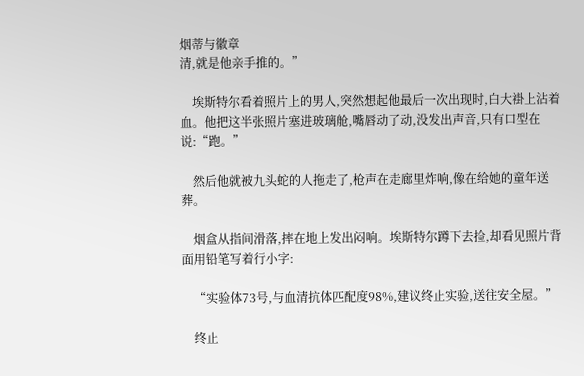烟蒂与徽章
清,就是他亲手推的。”

    埃斯特尔看着照片上的男人,突然想起他最后一次出现时,白大褂上沾着血。他把这半张照片塞进玻璃舱,嘴唇动了动,没发出声音,只有口型在说:“跑。”

    然后他就被九头蛇的人拖走了,枪声在走廊里炸响,像在给她的童年送葬。

    烟盒从指间滑落,摔在地上发出闷响。埃斯特尔蹲下去捡,却看见照片背面用铅笔写着行小字:

    “实验体73号,与血清抗体匹配度98%,建议终止实验,送往安全屋。”

    终止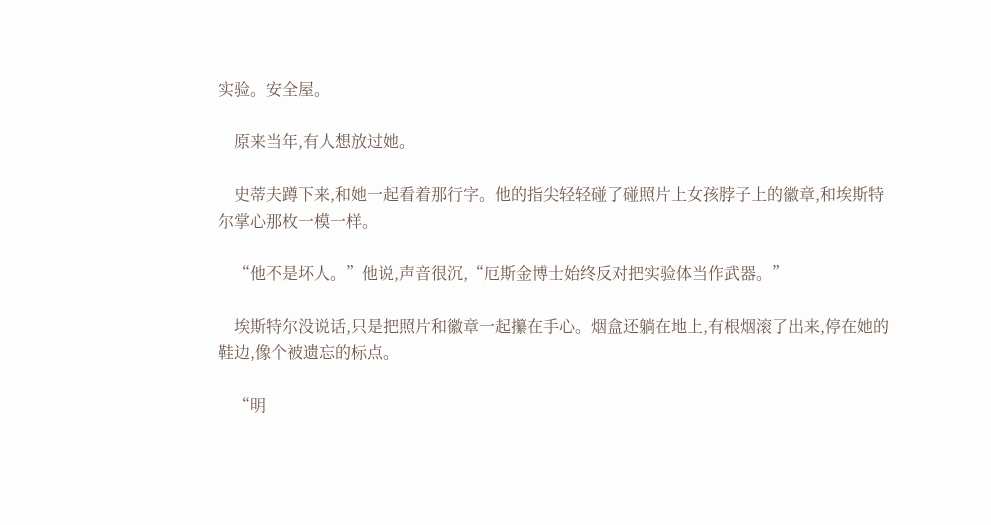实验。安全屋。

    原来当年,有人想放过她。

    史蒂夫蹲下来,和她一起看着那行字。他的指尖轻轻碰了碰照片上女孩脖子上的徽章,和埃斯特尔掌心那枚一模一样。

    “他不是坏人。”他说,声音很沉,“厄斯金博士始终反对把实验体当作武器。”

    埃斯特尔没说话,只是把照片和徽章一起攥在手心。烟盒还躺在地上,有根烟滚了出来,停在她的鞋边,像个被遗忘的标点。

    “明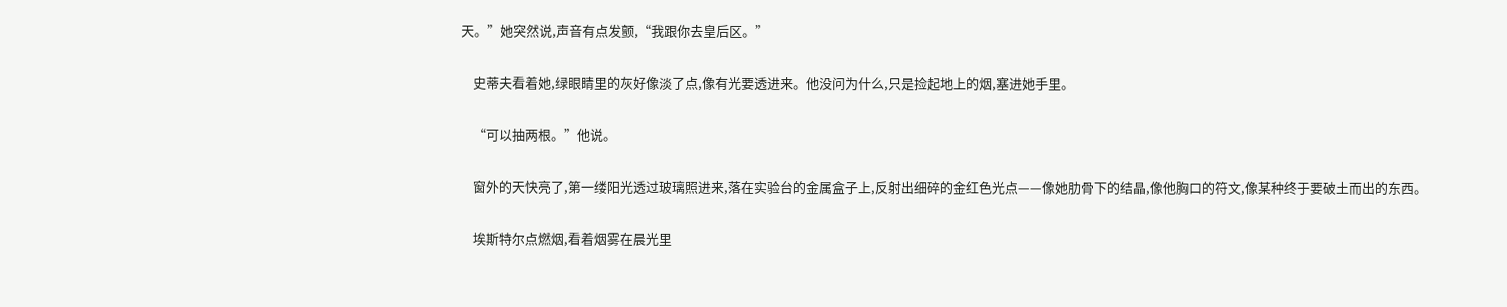天。”她突然说,声音有点发颤,“我跟你去皇后区。”

    史蒂夫看着她,绿眼睛里的灰好像淡了点,像有光要透进来。他没问为什么,只是捡起地上的烟,塞进她手里。

    “可以抽两根。”他说。

    窗外的天快亮了,第一缕阳光透过玻璃照进来,落在实验台的金属盒子上,反射出细碎的金红色光点——像她肋骨下的结晶,像他胸口的符文,像某种终于要破土而出的东西。

    埃斯特尔点燃烟,看着烟雾在晨光里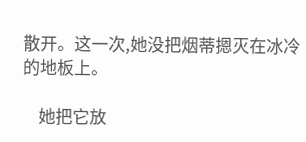散开。这一次,她没把烟蒂摁灭在冰冷的地板上。

    她把它放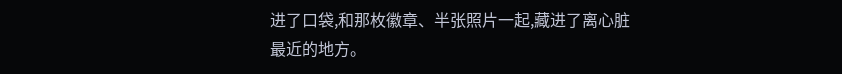进了口袋,和那枚徽章、半张照片一起,藏进了离心脏最近的地方。